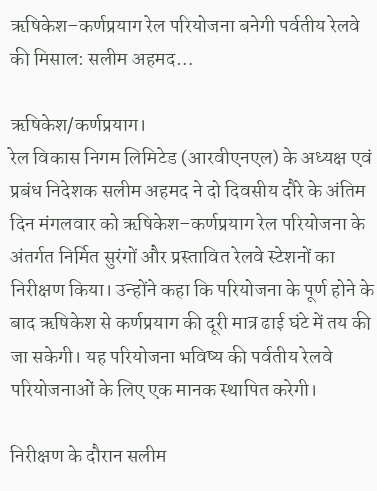ऋषिकेश–कर्णप्रयाग रेल परियोजना बनेगी पर्वतीय रेलवे की मिसाल: सलीम अहमद…

ऋषिकेश/कर्णप्रयाग।
रेल विकास निगम लिमिटेड (आरवीएनएल) के अध्यक्ष एवं प्रबंध निदेशक सलीम अहमद ने दो दिवसीय दौरे के अंतिम दिन मंगलवार को ऋषिकेश–कर्णप्रयाग रेल परियोजना के अंतर्गत निर्मित सुरंगों और प्रस्तावित रेलवे स्टेशनों का निरीक्षण किया। उन्होंने कहा कि परियोजना के पूर्ण होने के बाद ऋषिकेश से कर्णप्रयाग की दूरी मात्र ढाई घंटे में तय की जा सकेगी। यह परियोजना भविष्य की पर्वतीय रेलवे परियोजनाओं के लिए एक मानक स्थापित करेगी।

निरीक्षण के दौरान सलीम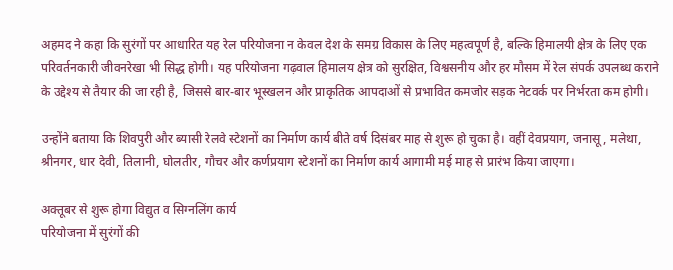अहमद ने कहा कि सुरंगों पर आधारित यह रेल परियोजना न केवल देश के समग्र विकास के लिए महत्वपूर्ण है, बल्कि हिमालयी क्षेत्र के लिए एक परिवर्तनकारी जीवनरेखा भी सिद्ध होगी। यह परियोजना गढ़वाल हिमालय क्षेत्र को सुरक्षित, विश्वसनीय और हर मौसम में रेल संपर्क उपलब्ध कराने के उद्देश्य से तैयार की जा रही है, जिससे बार-बार भूस्खलन और प्राकृतिक आपदाओं से प्रभावित कमजोर सड़क नेटवर्क पर निर्भरता कम होगी।

उन्होंने बताया कि शिवपुरी और ब्यासी रेलवे स्टेशनों का निर्माण कार्य बीते वर्ष दिसंबर माह से शुरू हो चुका है। वहीं देवप्रयाग, जनासू, मलेथा, श्रीनगर, धार देवी, तिलानी, घोलतीर, गौचर और कर्णप्रयाग स्टेशनों का निर्माण कार्य आगामी मई माह से प्रारंभ किया जाएगा।

अक्तूबर से शुरू होगा विद्युत व सिग्नलिंग कार्य
परियोजना में सुरंगों की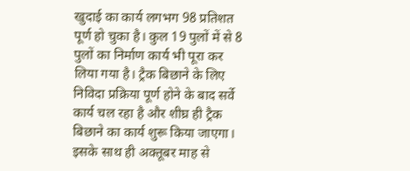खुदाई का कार्य लगभग 98 प्रतिशत पूर्ण हो चुका है। कुल 19 पुलों में से 8 पुलों का निर्माण कार्य भी पूरा कर लिया गया है। ट्रैक बिछाने के लिए निविदा प्रक्रिया पूर्ण होने के बाद सर्वे कार्य चल रहा है और शीघ्र ही ट्रैक बिछाने का कार्य शुरू किया जाएगा। इसके साथ ही अक्तूबर माह से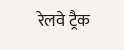रेलवे ट्रैक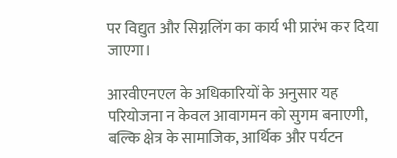पर विद्युत और सिग्नलिंग का कार्य भी प्रारंभ कर दिया जाएगा।

आरवीएनएल के अधिकारियों के अनुसार यह परियोजना न केवल आवागमन को सुगम बनाएगी, बल्कि क्षेत्र के सामाजिक, आर्थिक और पर्यटन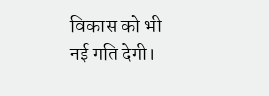विकास को भी नई गति देगी।